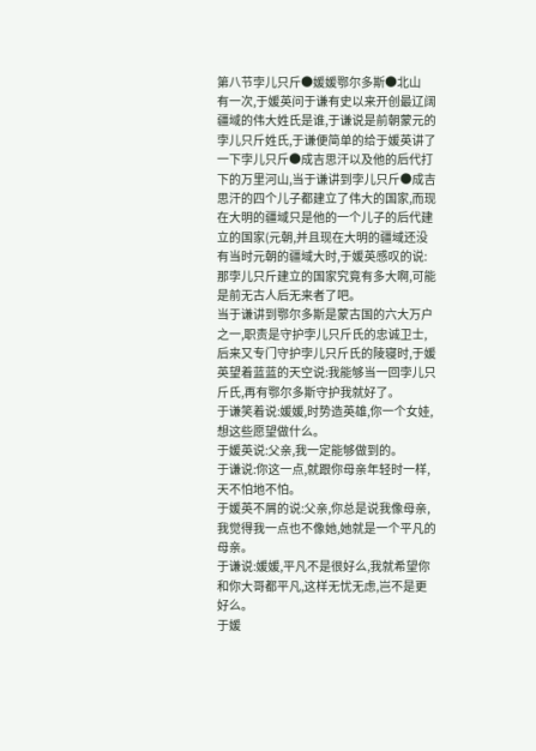第八节孛儿只斤●媛媛鄂尔多斯●北山
有一次,于媛英问于谦有史以来开创最辽阔疆域的伟大姓氏是谁,于谦说是前朝蒙元的孛儿只斤姓氏,于谦便简单的给于媛英讲了一下孛儿只斤●成吉思汗以及他的后代打下的万里河山,当于谦讲到孛儿只斤●成吉思汗的四个儿子都建立了伟大的国家,而现在大明的疆域只是他的一个儿子的后代建立的国家(元朝,并且现在大明的疆域还没有当时元朝的疆域大时,于媛英感叹的说:那孛儿只斤建立的国家究竟有多大啊,可能是前无古人后无来者了吧。
当于谦讲到鄂尔多斯是蒙古国的六大万户之一,职责是守护孛儿只斤氏的忠诚卫士,后来又专门守护孛儿只斤氏的陵寝时,于媛英望着蓝蓝的天空说:我能够当一回孛儿只斤氏,再有鄂尔多斯守护我就好了。
于谦笑着说:媛媛,时势造英雄,你一个女娃,想这些愿望做什么。
于媛英说:父亲,我一定能够做到的。
于谦说:你这一点,就跟你母亲年轻时一样,天不怕地不怕。
于媛英不屑的说:父亲,你总是说我像母亲,我觉得我一点也不像她,她就是一个平凡的母亲。
于谦说:媛媛,平凡不是很好么,我就希望你和你大哥都平凡,这样无忧无虑,岂不是更好么。
于媛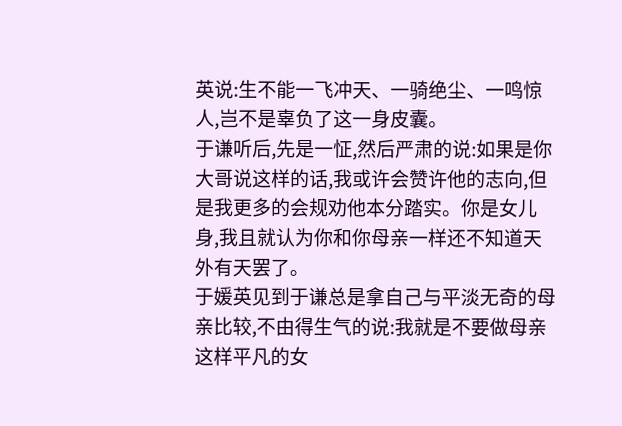英说:生不能一飞冲天、一骑绝尘、一鸣惊人,岂不是辜负了这一身皮囊。
于谦听后,先是一怔,然后严肃的说:如果是你大哥说这样的话,我或许会赞许他的志向,但是我更多的会规劝他本分踏实。你是女儿身,我且就认为你和你母亲一样还不知道天外有天罢了。
于媛英见到于谦总是拿自己与平淡无奇的母亲比较,不由得生气的说:我就是不要做母亲这样平凡的女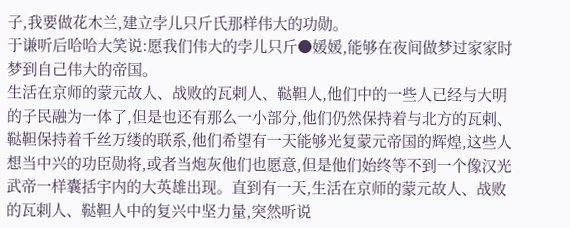子,我要做花木兰,建立孛儿只斤氏那样伟大的功勋。
于谦听后哈哈大笑说:愿我们伟大的孛儿只斤●媛媛,能够在夜间做梦过家家时梦到自己伟大的帝国。
生活在京师的蒙元故人、战败的瓦剌人、鞑靼人,他们中的一些人已经与大明的子民融为一体了,但是也还有那么一小部分,他们仍然保持着与北方的瓦剌、鞑靼保持着千丝万缕的联系,他们希望有一天能够光复蒙元帝国的辉煌,这些人想当中兴的功臣勋将,或者当炮灰他们也愿意,但是他们始终等不到一个像汉光武帝一样囊括宇内的大英雄出现。直到有一天,生活在京师的蒙元故人、战败的瓦剌人、鞑靼人中的复兴中坚力量,突然听说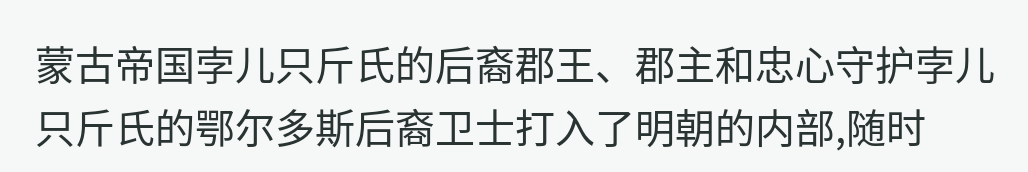蒙古帝国孛儿只斤氏的后裔郡王、郡主和忠心守护孛儿只斤氏的鄂尔多斯后裔卫士打入了明朝的内部,随时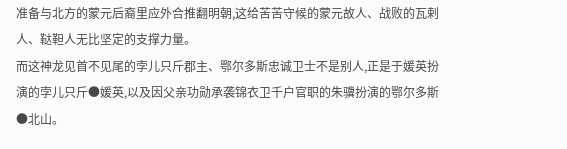准备与北方的蒙元后裔里应外合推翻明朝,这给苦苦守候的蒙元故人、战败的瓦剌人、鞑靼人无比坚定的支撑力量。
而这神龙见首不见尾的孛儿只斤郡主、鄂尔多斯忠诚卫士不是别人,正是于媛英扮演的孛儿只斤●媛英,以及因父亲功勋承袭锦衣卫千户官职的朱骥扮演的鄂尔多斯●北山。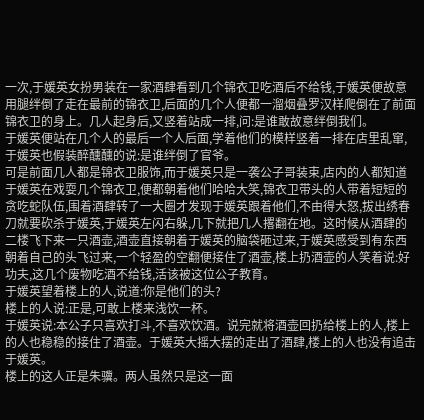一次,于媛英女扮男装在一家酒肆看到几个锦衣卫吃酒后不给钱,于媛英便故意用腿绊倒了走在最前的锦衣卫,后面的几个人便都一溜烟叠罗汉样爬倒在了前面锦衣卫的身上。几人起身后,又竖着站成一排,问:是谁敢故意绊倒我们。
于媛英便站在几个人的最后一个人后面,学着他们的模样竖着一排在店里乱窜,于媛英也假装醉醺醺的说:是谁绊倒了官爷。
可是前面几人都是锦衣卫服饰,而于媛英只是一袭公子哥装束,店内的人都知道于媛英在戏耍几个锦衣卫,便都朝着他们哈哈大笑,锦衣卫带头的人带着短短的贪吃蛇队伍,围着酒肆转了一大圈才发现于媛英跟着他们,不由得大怒,拔出绣春刀就要砍杀于媛英,于媛英左闪右躲,几下就把几人撂翻在地。这时候从酒肆的二楼飞下来一只酒壶,酒壶直接朝着于媛英的脑袋砸过来,于媛英感受到有东西朝着自己的头飞过来,一个轻盈的空翻便接住了酒壶,楼上扔酒壶的人笑着说:好功夫,这几个废物吃酒不给钱,活该被这位公子教育。
于媛英望着楼上的人,说道:你是他们的头?
楼上的人说:正是,可敢上楼来浅饮一杯。
于媛英说:本公子只喜欢打斗,不喜欢饮酒。说完就将酒壶回扔给楼上的人,楼上的人也稳稳的接住了酒壶。于媛英大摇大摆的走出了酒肆,楼上的人也没有追击于媛英。
楼上的这人正是朱骥。两人虽然只是这一面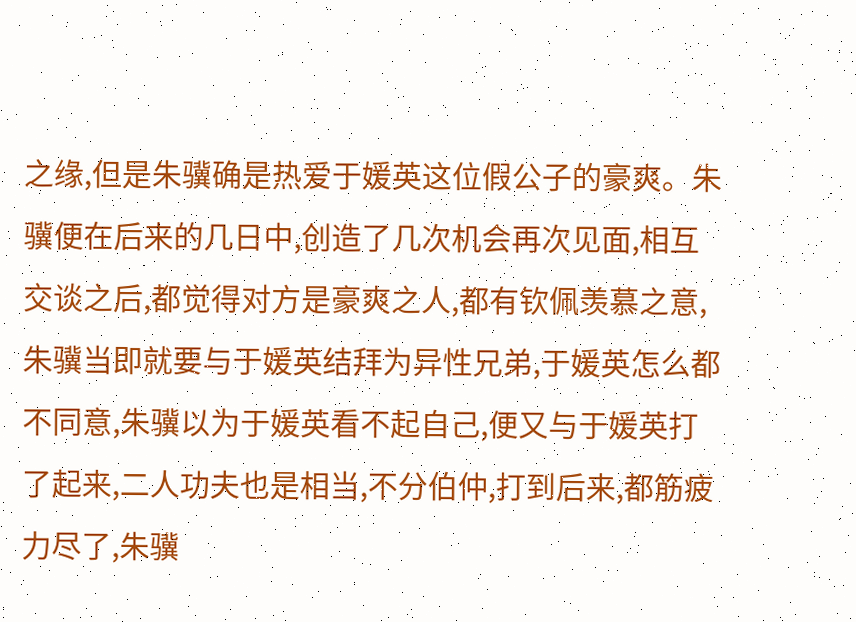之缘,但是朱骥确是热爱于媛英这位假公子的豪爽。朱骥便在后来的几日中,创造了几次机会再次见面,相互交谈之后,都觉得对方是豪爽之人,都有钦佩羡慕之意,朱骥当即就要与于媛英结拜为异性兄弟,于媛英怎么都不同意,朱骥以为于媛英看不起自己,便又与于媛英打了起来,二人功夫也是相当,不分伯仲,打到后来,都筋疲力尽了,朱骥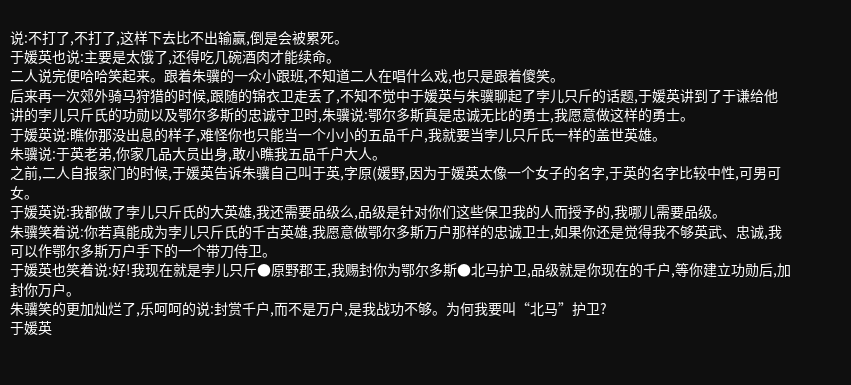说:不打了,不打了,这样下去比不出输赢,倒是会被累死。
于媛英也说:主要是太饿了,还得吃几碗酒肉才能续命。
二人说完便哈哈笑起来。跟着朱骥的一众小跟班,不知道二人在唱什么戏,也只是跟着傻笑。
后来再一次郊外骑马狩猎的时候,跟随的锦衣卫走丢了,不知不觉中于媛英与朱骥聊起了孛儿只斤的话题,于媛英讲到了于谦给他讲的孛儿只斤氏的功勋以及鄂尔多斯的忠诚守卫时,朱骥说:鄂尔多斯真是忠诚无比的勇士,我愿意做这样的勇士。
于媛英说:瞧你那没出息的样子,难怪你也只能当一个小小的五品千户,我就要当孛儿只斤氏一样的盖世英雄。
朱骥说:于英老弟,你家几品大员出身,敢小瞧我五品千户大人。
之前,二人自报家门的时候,于媛英告诉朱骥自己叫于英,字原(媛野,因为于媛英太像一个女子的名字,于英的名字比较中性,可男可女。
于媛英说:我都做了孛儿只斤氏的大英雄,我还需要品级么,品级是针对你们这些保卫我的人而授予的,我哪儿需要品级。
朱骥笑着说:你若真能成为孛儿只斤氏的千古英雄,我愿意做鄂尔多斯万户那样的忠诚卫士,如果你还是觉得我不够英武、忠诚,我可以作鄂尔多斯万户手下的一个带刀侍卫。
于媛英也笑着说:好!我现在就是孛儿只斤●原野郡王,我赐封你为鄂尔多斯●北马护卫,品级就是你现在的千户,等你建立功勋后,加封你万户。
朱骥笑的更加灿烂了,乐呵呵的说:封赏千户,而不是万户,是我战功不够。为何我要叫“北马”护卫?
于媛英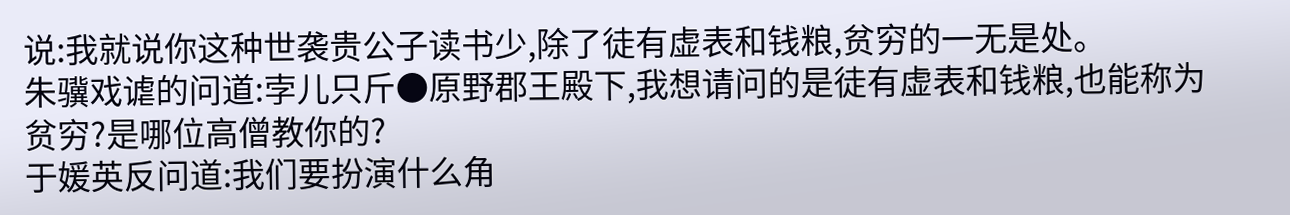说:我就说你这种世袭贵公子读书少,除了徒有虚表和钱粮,贫穷的一无是处。
朱骥戏谑的问道:孛儿只斤●原野郡王殿下,我想请问的是徒有虚表和钱粮,也能称为贫穷?是哪位高僧教你的?
于媛英反问道:我们要扮演什么角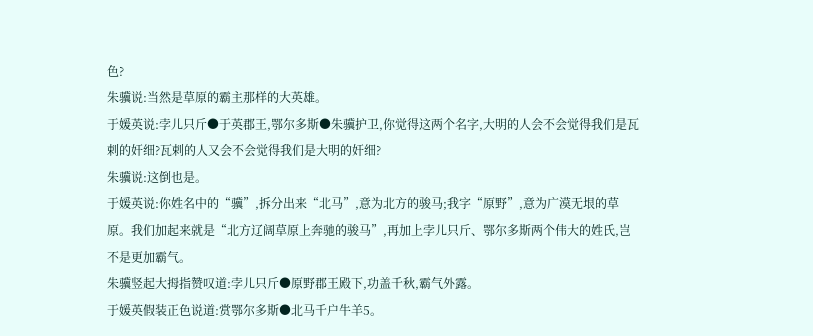色?
朱骥说:当然是草原的霸主那样的大英雄。
于媛英说:孛儿只斤●于英郡王,鄂尔多斯●朱骥护卫,你觉得这两个名字,大明的人会不会觉得我们是瓦剌的奸细?瓦剌的人又会不会觉得我们是大明的奸细?
朱骥说:这倒也是。
于媛英说:你姓名中的“骥”,拆分出来“北马”,意为北方的骏马;我字“原野”,意为广漠无垠的草原。我们加起来就是“北方辽阔草原上奔驰的骏马”,再加上孛儿只斤、鄂尔多斯两个伟大的姓氏,岂不是更加霸气。
朱骥竖起大拇指赞叹道:孛儿只斤●原野郡王殿下,功盖千秋,霸气外露。
于媛英假装正色说道:赏鄂尔多斯●北马千户牛羊5。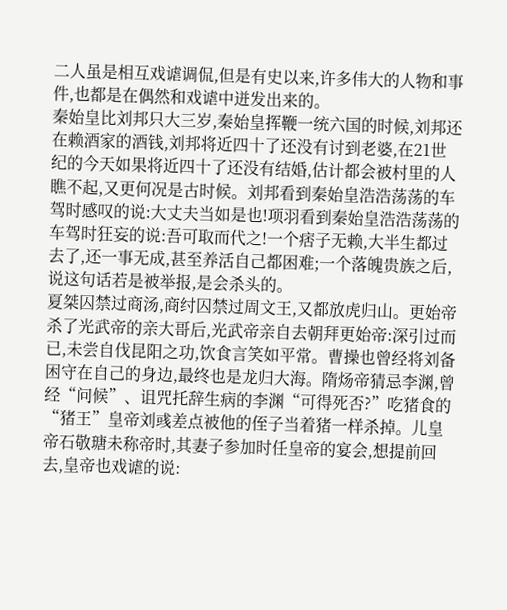二人虽是相互戏谑调侃,但是有史以来,许多伟大的人物和事件,也都是在偶然和戏谑中迸发出来的。
秦始皇比刘邦只大三岁,秦始皇挥鞭一统六国的时候,刘邦还在赖酒家的酒钱,刘邦将近四十了还没有讨到老婆,在21世纪的今天如果将近四十了还没有结婚,估计都会被村里的人瞧不起,又更何况是古时候。刘邦看到秦始皇浩浩荡荡的车驾时感叹的说:大丈夫当如是也!项羽看到秦始皇浩浩荡荡的车驾时狂妄的说:吾可取而代之!一个痞子无赖,大半生都过去了,还一事无成,甚至养活自己都困难;一个落魄贵族之后,说这句话若是被举报,是会杀头的。
夏桀囚禁过商汤,商纣囚禁过周文王,又都放虎归山。更始帝杀了光武帝的亲大哥后,光武帝亲自去朝拜更始帝:深引过而已,未尝自伐昆阳之功,饮食言笑如平常。曹操也曾经将刘备困守在自己的身边,最终也是龙归大海。隋炀帝猜忌李渊,曾经“问候”、诅咒托辞生病的李渊“可得死否?”吃猪食的“猪王”皇帝刘彧差点被他的侄子当着猪一样杀掉。儿皇帝石敬瑭未称帝时,其妻子参加时任皇帝的宴会,想提前回去,皇帝也戏谑的说: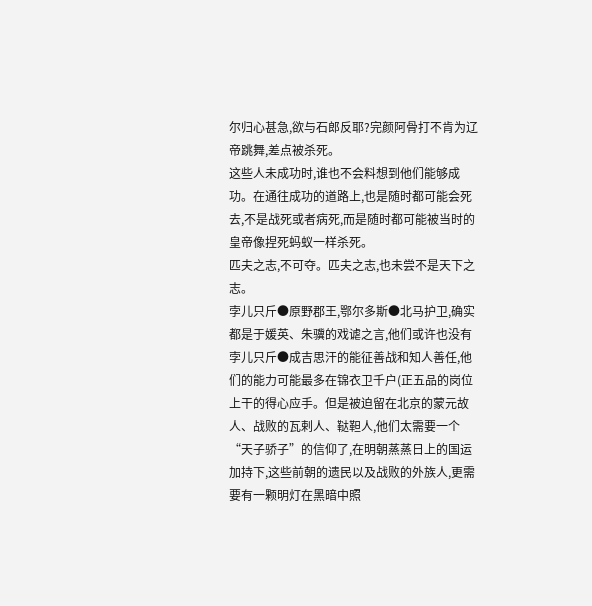尔归心甚急,欲与石郎反耶?完颜阿骨打不肯为辽帝跳舞,差点被杀死。
这些人未成功时,谁也不会料想到他们能够成功。在通往成功的道路上,也是随时都可能会死去,不是战死或者病死,而是随时都可能被当时的皇帝像捏死蚂蚁一样杀死。
匹夫之志,不可夺。匹夫之志,也未尝不是天下之志。
孛儿只斤●原野郡王,鄂尔多斯●北马护卫,确实都是于媛英、朱骥的戏谑之言,他们或许也没有孛儿只斤●成吉思汗的能征善战和知人善任,他们的能力可能最多在锦衣卫千户(正五品的岗位上干的得心应手。但是被迫留在北京的蒙元故人、战败的瓦剌人、鞑靼人,他们太需要一个“天子骄子”的信仰了,在明朝蒸蒸日上的国运加持下,这些前朝的遗民以及战败的外族人,更需要有一颗明灯在黑暗中照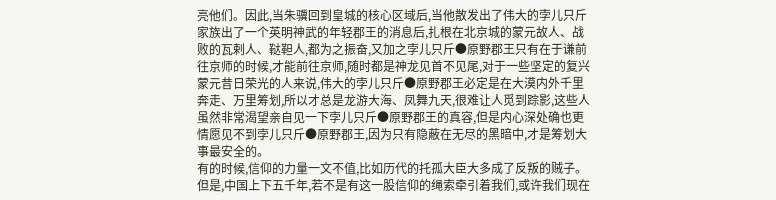亮他们。因此,当朱骥回到皇城的核心区域后,当他散发出了伟大的孛儿只斤家族出了一个英明神武的年轻郡王的消息后,扎根在北京城的蒙元故人、战败的瓦剌人、鞑靼人,都为之振奋,又加之孛儿只斤●原野郡王只有在于谦前往京师的时候,才能前往京师,随时都是神龙见首不见尾,对于一些坚定的复兴蒙元昔日荣光的人来说,伟大的孛儿只斤●原野郡王必定是在大漠内外千里奔走、万里筹划,所以才总是龙游大海、凤舞九天,很难让人觅到踪影,这些人虽然非常渴望亲自见一下孛儿只斤●原野郡王的真容,但是内心深处确也更情愿见不到孛儿只斤●原野郡王,因为只有隐蔽在无尽的黑暗中,才是筹划大事最安全的。
有的时候,信仰的力量一文不值,比如历代的托孤大臣大多成了反叛的贼子。但是,中国上下五千年,若不是有这一股信仰的绳索牵引着我们,或许我们现在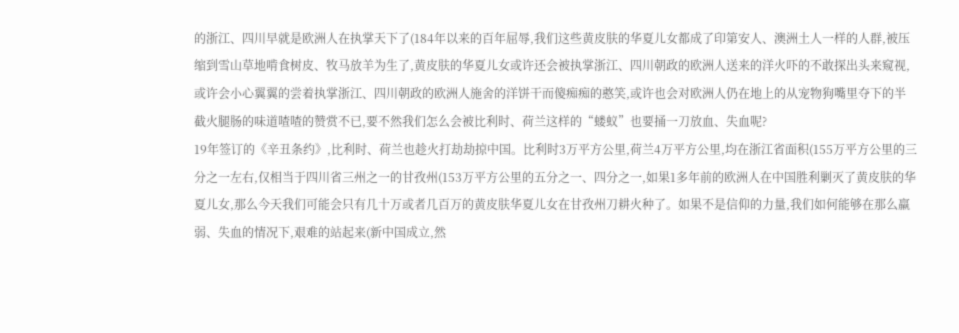的浙江、四川早就是欧洲人在执掌天下了(184年以来的百年屈辱,我们这些黄皮肤的华夏儿女都成了印第安人、澳洲土人一样的人群,被压缩到雪山草地啃食树皮、牧马放羊为生了,黄皮肤的华夏儿女或许还会被执掌浙江、四川朝政的欧洲人送来的洋火吓的不敢探出头来窥视,或许会小心翼翼的尝着执掌浙江、四川朝政的欧洲人施舍的洋饼干而傻痴痴的憨笑,或许也会对欧洲人仍在地上的从宠物狗嘴里夺下的半截火腿肠的味道喳喳的赞赏不已,要不然我们怎么会被比利时、荷兰这样的“蝼蚁”也要捅一刀放血、失血呢?
19年签订的《辛丑条约》,比利时、荷兰也趁火打劫劫掠中国。比利时3万平方公里,荷兰4万平方公里,均在浙江省面积(155万平方公里的三分之一左右,仅相当于四川省三州之一的甘孜州(153万平方公里的五分之一、四分之一,如果1多年前的欧洲人在中国胜利剿灭了黄皮肤的华夏儿女,那么今天我们可能会只有几十万或者几百万的黄皮肤华夏儿女在甘孜州刀耕火种了。如果不是信仰的力量,我们如何能够在那么羸弱、失血的情况下,艰难的站起来(新中国成立,然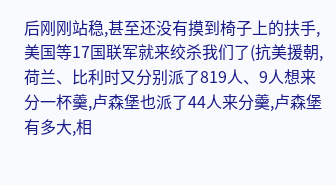后刚刚站稳,甚至还没有摸到椅子上的扶手,美国等17国联军就来绞杀我们了(抗美援朝,荷兰、比利时又分别派了819人、9人想来分一杯羹,卢森堡也派了44人来分羹,卢森堡有多大,相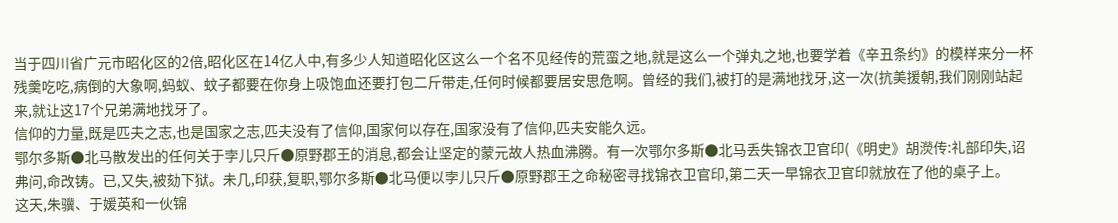当于四川省广元市昭化区的2倍,昭化区在14亿人中,有多少人知道昭化区这么一个名不见经传的荒蛮之地,就是这么一个弹丸之地,也要学着《辛丑条约》的模样来分一杯残羹吃吃,病倒的大象啊,蚂蚁、蚊子都要在你身上吸饱血还要打包二斤带走,任何时候都要居安思危啊。曾经的我们,被打的是满地找牙,这一次(抗美援朝,我们刚刚站起来,就让这17个兄弟满地找牙了。
信仰的力量,既是匹夫之志,也是国家之志,匹夫没有了信仰,国家何以存在,国家没有了信仰,匹夫安能久远。
鄂尔多斯●北马散发出的任何关于孛儿只斤●原野郡王的消息,都会让坚定的蒙元故人热血沸腾。有一次鄂尔多斯●北马丢失锦衣卫官印(《明史》胡濙传:礼部印失,诏弗问,命改铸。已,又失,被劾下狱。未几,印获,复职,鄂尔多斯●北马便以孛儿只斤●原野郡王之命秘密寻找锦衣卫官印,第二天一早锦衣卫官印就放在了他的桌子上。
这天,朱骥、于媛英和一伙锦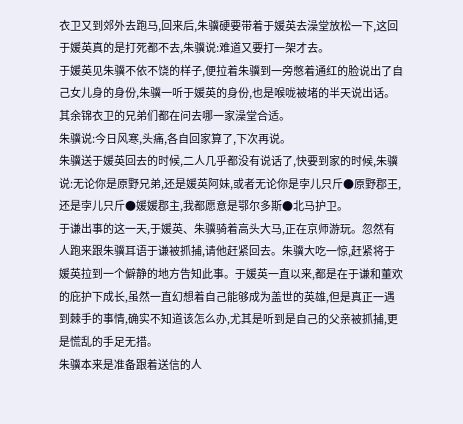衣卫又到郊外去跑马,回来后,朱骥硬要带着于媛英去澡堂放松一下,这回于媛英真的是打死都不去,朱骥说:难道又要打一架才去。
于媛英见朱骥不依不饶的样子,便拉着朱骥到一旁憋着通红的脸说出了自己女儿身的身份,朱骥一听于媛英的身份,也是喉咙被堵的半天说出话。其余锦衣卫的兄弟们都在问去哪一家澡堂合适。
朱骥说:今日风寒,头痛,各自回家算了,下次再说。
朱骥送于媛英回去的时候,二人几乎都没有说话了,快要到家的时候,朱骥说:无论你是原野兄弟,还是媛英阿妹,或者无论你是孛儿只斤●原野郡王,还是孛儿只斤●媛媛郡主,我都愿意是鄂尔多斯●北马护卫。
于谦出事的这一天,于媛英、朱骥骑着高头大马,正在京师游玩。忽然有人跑来跟朱骥耳语于谦被抓捕,请他赶紧回去。朱骥大吃一惊,赶紧将于媛英拉到一个僻静的地方告知此事。于媛英一直以来,都是在于谦和董欢的庇护下成长,虽然一直幻想着自己能够成为盖世的英雄,但是真正一遇到棘手的事情,确实不知道该怎么办,尤其是听到是自己的父亲被抓捕,更是慌乱的手足无措。
朱骥本来是准备跟着送信的人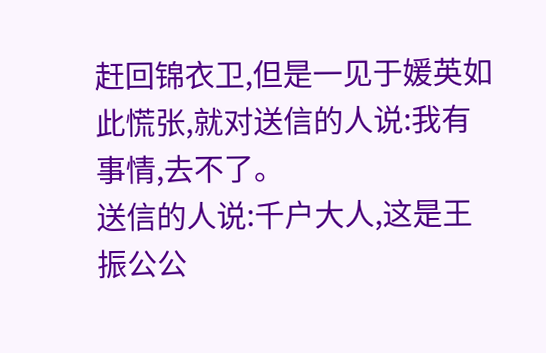赶回锦衣卫,但是一见于媛英如此慌张,就对送信的人说:我有事情,去不了。
送信的人说:千户大人,这是王振公公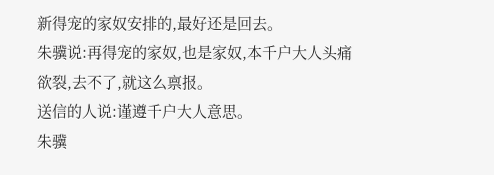新得宠的家奴安排的,最好还是回去。
朱骥说:再得宠的家奴,也是家奴,本千户大人头痛欲裂,去不了,就这么禀报。
送信的人说:谨遵千户大人意思。
朱骥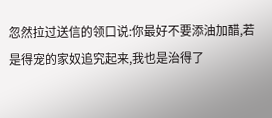忽然拉过送信的领口说:你最好不要添油加醋,若是得宠的家奴追究起来,我也是治得了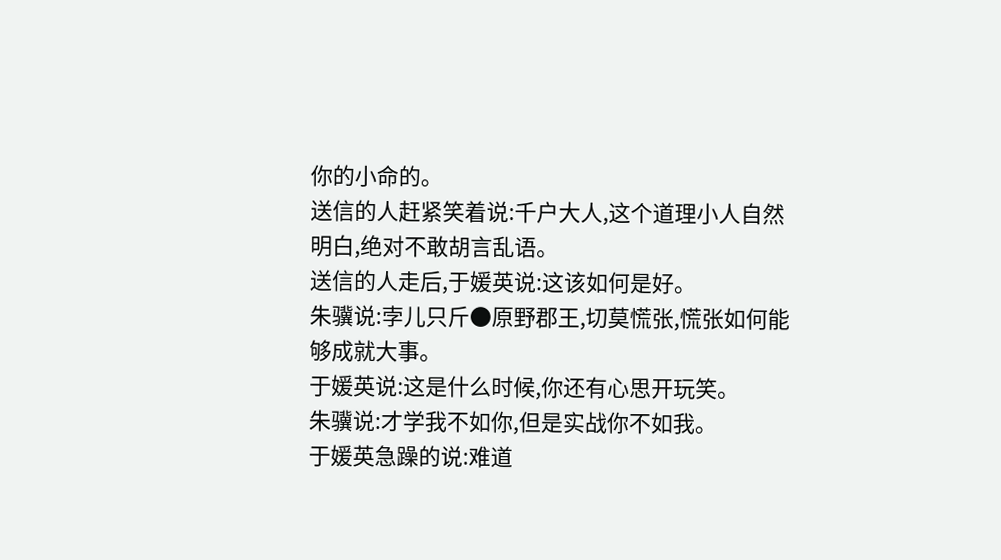你的小命的。
送信的人赶紧笑着说:千户大人,这个道理小人自然明白,绝对不敢胡言乱语。
送信的人走后,于媛英说:这该如何是好。
朱骥说:孛儿只斤●原野郡王,切莫慌张,慌张如何能够成就大事。
于媛英说:这是什么时候,你还有心思开玩笑。
朱骥说:才学我不如你,但是实战你不如我。
于媛英急躁的说:难道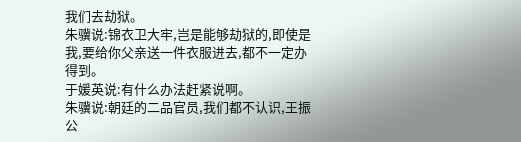我们去劫狱。
朱骥说:锦衣卫大牢,岂是能够劫狱的,即使是我,要给你父亲送一件衣服进去,都不一定办得到。
于媛英说:有什么办法赶紧说啊。
朱骥说:朝廷的二品官员,我们都不认识,王振公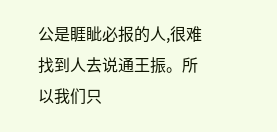公是睚眦必报的人,很难找到人去说通王振。所以我们只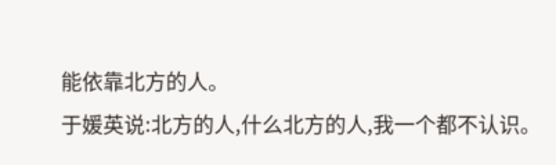能依靠北方的人。
于媛英说:北方的人,什么北方的人,我一个都不认识。